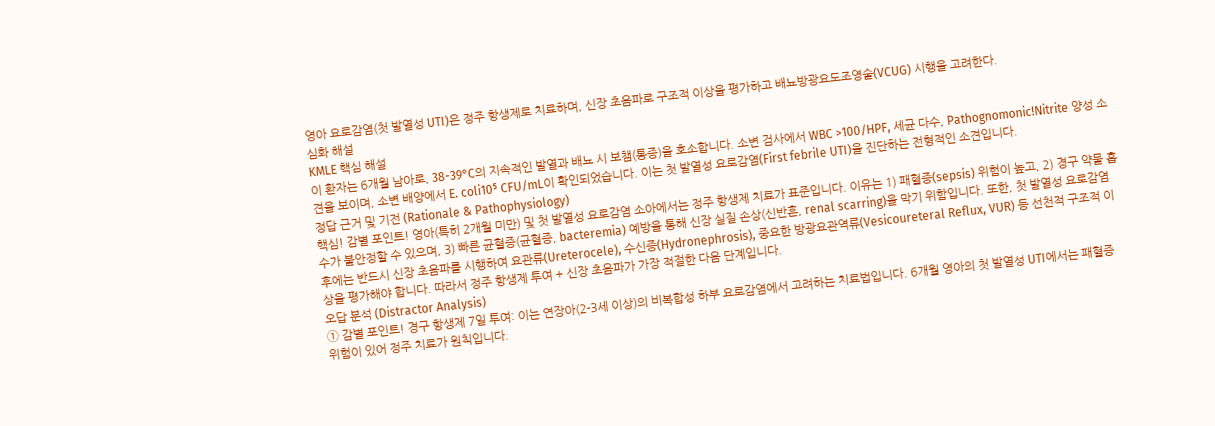영아 요로감염(첫 발열성 UTI)은 정주 항생제로 치료하며, 신장 초음파로 구조적 이상을 평가하고 배뇨방광요도조영술(VCUG) 시행을 고려한다.
심화 해설
KMLE 핵심 해설
이 환자는 6개월 남아로, 38-39°C의 지속적인 발열과 배뇨 시 보챔(통증)을 호소합니다. 소변 검사에서 WBC >100/HPF, 세균 다수, Pathognomonic!Nitrite 양성 소견을 보이며, 소변 배양에서 E. coli10⁵ CFU/mL이 확인되었습니다. 이는 첫 발열성 요로감염(First febrile UTI)을 진단하는 전형적인 소견입니다.
정답 근거 및 기전 (Rationale & Pathophysiology)
핵심! 감별 포인트! 영아(특히 2개월 미만) 및 첫 발열성 요로감염 소아에서는 정주 항생제 치료가 표준입니다. 이유는 1) 패혈증(sepsis) 위험이 높고, 2) 경구 약물 흡수가 불안정할 수 있으며, 3) 빠른 균혈증(균혈증, bacteremia) 예방을 통해 신장 실질 손상(신반흔, renal scarring)을 막기 위함입니다. 또한, 첫 발열성 요로감염 후에는 반드시 신장 초음파를 시행하여 요관류(Ureterocele), 수신증(Hydronephrosis), 중요한 방광요관역류(Vesicoureteral Reflux, VUR) 등 선천적 구조적 이상을 평가해야 합니다. 따라서 정주 항생제 투여 + 신장 초음파가 가장 적절한 다음 단계입니다.
오답 분석 (Distractor Analysis)
① 감별 포인트! 경구 항생제 7일 투여: 이는 연장아(2-3세 이상)의 비복합성 하부 요로감염에서 고려하는 치료법입니다. 6개월 영아의 첫 발열성 UTI에서는 패혈증 위험이 있어 정주 치료가 원칙입니다.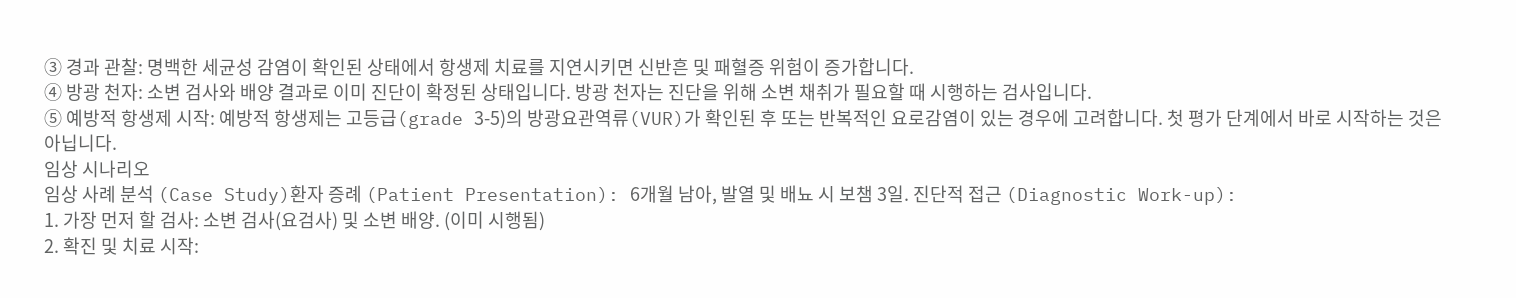③ 경과 관찰: 명백한 세균성 감염이 확인된 상태에서 항생제 치료를 지연시키면 신반흔 및 패혈증 위험이 증가합니다.
④ 방광 천자: 소변 검사와 배양 결과로 이미 진단이 확정된 상태입니다. 방광 천자는 진단을 위해 소변 채취가 필요할 때 시행하는 검사입니다.
⑤ 예방적 항생제 시작: 예방적 항생제는 고등급(grade 3-5)의 방광요관역류(VUR)가 확인된 후 또는 반복적인 요로감염이 있는 경우에 고려합니다. 첫 평가 단계에서 바로 시작하는 것은 아닙니다.
임상 시나리오
임상 사례 분석 (Case Study)환자 증례 (Patient Presentation): 6개월 남아, 발열 및 배뇨 시 보챔 3일. 진단적 접근 (Diagnostic Work-up):
1. 가장 먼저 할 검사: 소변 검사(요검사) 및 소변 배양. (이미 시행됨)
2. 확진 및 치료 시작: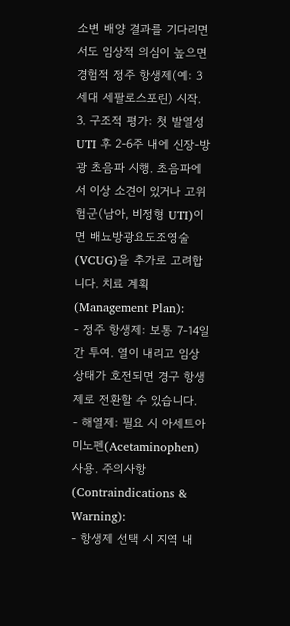소변 배양 결과를 기다리면서도 임상적 의심이 높으면 경험적 정주 항생제(예: 3세대 세팔로스포린) 시작.
3. 구조적 평가: 첫 발열성 UTI 후 2-6주 내에 신장-방광 초음파 시행. 초음파에서 이상 소견이 있거나 고위험군(남아, 비정형 UTI)이면 배뇨방광요도조영술(VCUG)을 추가로 고려합니다. 치료 계획 (Management Plan):
- 정주 항생제: 보통 7-14일간 투여. 열이 내리고 임상 상태가 호전되면 경구 항생제로 전환할 수 있습니다.
- 해열제: 필요 시 아세트아미노펜(Acetaminophen) 사용. 주의사항 (Contraindications & Warning):
- 항생제 선택 시 지역 내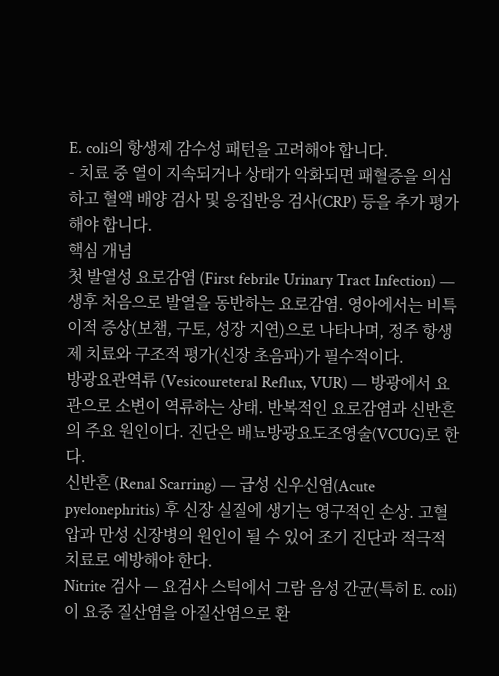E. coli의 항생제 감수성 패턴을 고려해야 합니다.
- 치료 중 열이 지속되거나 상태가 악화되면 패혈증을 의심하고 혈액 배양 검사 및 응집반응 검사(CRP) 등을 추가 평가해야 합니다.
핵심 개념
첫 발열성 요로감염 (First febrile Urinary Tract Infection) — 생후 처음으로 발열을 동반하는 요로감염. 영아에서는 비특이적 증상(보챔, 구토, 성장 지연)으로 나타나며, 정주 항생제 치료와 구조적 평가(신장 초음파)가 필수적이다.
방광요관역류 (Vesicoureteral Reflux, VUR) — 방광에서 요관으로 소변이 역류하는 상태. 반복적인 요로감염과 신반흔의 주요 원인이다. 진단은 배뇨방광요도조영술(VCUG)로 한다.
신반흔 (Renal Scarring) — 급성 신우신염(Acute pyelonephritis) 후 신장 실질에 생기는 영구적인 손상. 고혈압과 만성 신장병의 원인이 될 수 있어 조기 진단과 적극적 치료로 예방해야 한다.
Nitrite 검사 — 요검사 스틱에서 그람 음성 간균(특히 E. coli)이 요중 질산염을 아질산염으로 환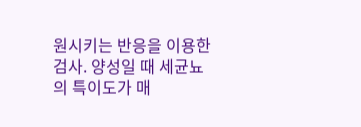원시키는 반응을 이용한 검사. 양성일 때 세균뇨의 특이도가 매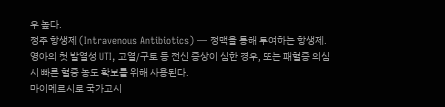우 높다.
정주 항생제 (Intravenous Antibiotics) — 정맥을 통해 투여하는 항생제. 영아의 첫 발열성 UTI, 고열/구토 등 전신 증상이 심한 경우, 또는 패혈증 의심 시 빠른 혈중 농도 확보를 위해 사용된다.
마이메르시로 국가고시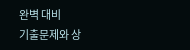완벽 대비
기출문제와 상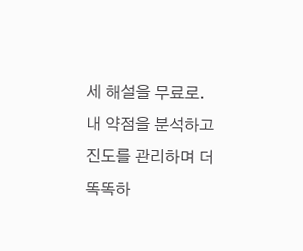세 해설을 무료로. 내 약점을 분석하고 진도를 관리하며 더 똑똑하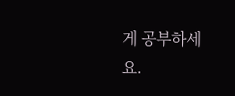게 공부하세요.